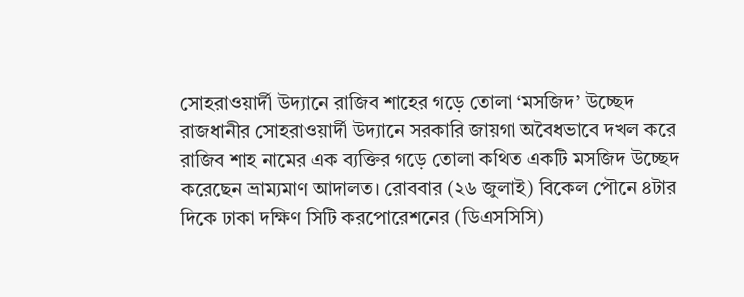সোহরাওয়ার্দী উদ্যানে রাজিব শাহের গড়ে তোলা ‘মসজিদ’ উচ্ছেদ
রাজধানীর সোহরাওয়ার্দী উদ্যানে সরকারি জায়গা অবৈধভাবে দখল করে রাজিব শাহ নামের এক ব্যক্তির গড়ে তোলা কথিত একটি মসজিদ উচ্ছেদ করেছেন ভ্রাম্যমাণ আদালত। রোববার (২৬ জুলাই) বিকেল পৌনে ৪টার দিকে ঢাকা দক্ষিণ সিটি করপোরেশনের (ডিএসসিসি)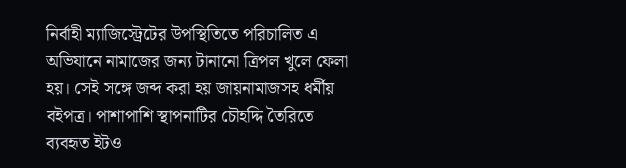নির্বাহী ম্যাজিস্ট্রেটের উপস্থিতিতে পরিচালিত এ অভিযানে নামাজের জন্য টানানো ত্রিপল খুলে ফেলা হয়। সেই সঙ্গে জব্দ করা হয় জায়নামাজসহ ধর্মীয় বইপত্র। পাশাপাশি স্থাপনাটির চৌহদ্দি তৈরিতে ব্যবহৃত ইটও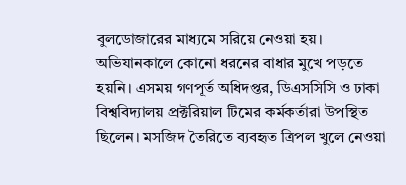বুলডোজারের মাধ্যমে সরিয়ে নেওয়া হয়। অভিযানকালে কোনো ধরনের বাধার মুখে পড়তে হয়নি। এসময় গণপূর্ত অধিদপ্তর, ডিএসসিসি ও ঢাকা বিশ্ববিদ্যালয় প্রক্টরিয়াল টিমের কর্মকর্তারা উপস্থিত ছিলেন। মসজিদ তৈরিতে ব্যবহৃত ত্রিপল খুলে নেওয়া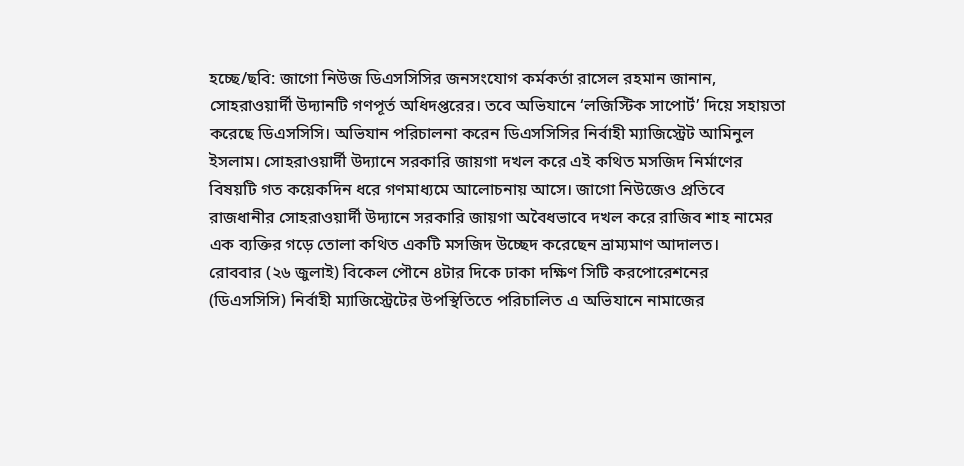হচ্ছে/ছবি: জাগো নিউজ ডিএসসিসির জনসংযোগ কর্মকর্তা রাসেল রহমান জানান, সোহরাওয়ার্দী উদ্যানটি গণপূর্ত অধিদপ্তরের। তবে অভিযানে ‘লজিস্টিক সাপোর্ট’ দিয়ে সহায়তা করেছে ডিএসসিসি। অভিযান পরিচালনা করেন ডিএসসিসির নির্বাহী ম্যাজিস্ট্রেট আমিনুল ইসলাম। সোহরাওয়ার্দী উদ্যানে সরকারি জায়গা দখল করে এই কথিত মসজিদ নির্মাণের বিষয়টি গত কয়েকদিন ধরে গণমাধ্যমে আলোচনায় আসে। জাগো নিউজেও প্রতিবে
রাজধানীর সোহরাওয়ার্দী উদ্যানে সরকারি জায়গা অবৈধভাবে দখল করে রাজিব শাহ নামের এক ব্যক্তির গড়ে তোলা কথিত একটি মসজিদ উচ্ছেদ করেছেন ভ্রাম্যমাণ আদালত।
রোববার (২৬ জুলাই) বিকেল পৌনে ৪টার দিকে ঢাকা দক্ষিণ সিটি করপোরেশনের (ডিএসসিসি) নির্বাহী ম্যাজিস্ট্রেটের উপস্থিতিতে পরিচালিত এ অভিযানে নামাজের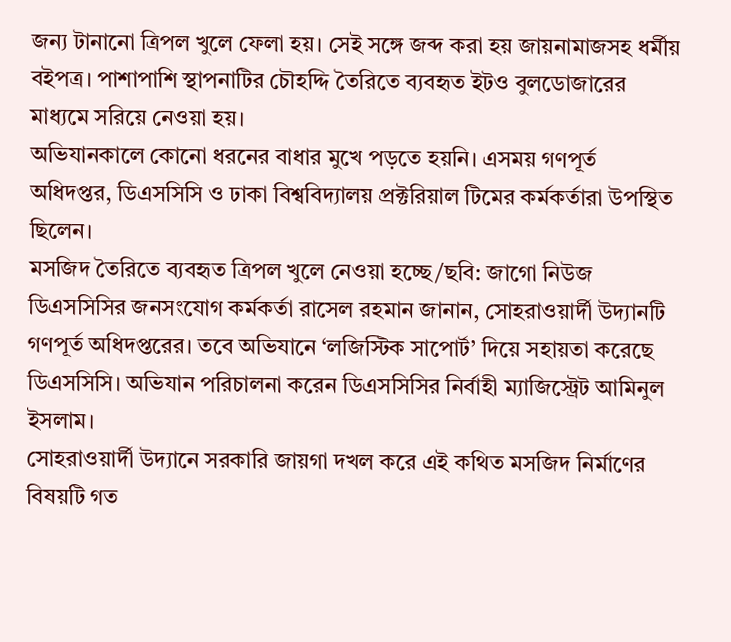জন্য টানানো ত্রিপল খুলে ফেলা হয়। সেই সঙ্গে জব্দ করা হয় জায়নামাজসহ ধর্মীয় বইপত্র। পাশাপাশি স্থাপনাটির চৌহদ্দি তৈরিতে ব্যবহৃত ইটও বুলডোজারের মাধ্যমে সরিয়ে নেওয়া হয়।
অভিযানকালে কোনো ধরনের বাধার মুখে পড়তে হয়নি। এসময় গণপূর্ত অধিদপ্তর, ডিএসসিসি ও ঢাকা বিশ্ববিদ্যালয় প্রক্টরিয়াল টিমের কর্মকর্তারা উপস্থিত ছিলেন।
মসজিদ তৈরিতে ব্যবহৃত ত্রিপল খুলে নেওয়া হচ্ছে/ছবি: জাগো নিউজ
ডিএসসিসির জনসংযোগ কর্মকর্তা রাসেল রহমান জানান, সোহরাওয়ার্দী উদ্যানটি গণপূর্ত অধিদপ্তরের। তবে অভিযানে ‘লজিস্টিক সাপোর্ট’ দিয়ে সহায়তা করেছে ডিএসসিসি। অভিযান পরিচালনা করেন ডিএসসিসির নির্বাহী ম্যাজিস্ট্রেট আমিনুল ইসলাম।
সোহরাওয়ার্দী উদ্যানে সরকারি জায়গা দখল করে এই কথিত মসজিদ নির্মাণের বিষয়টি গত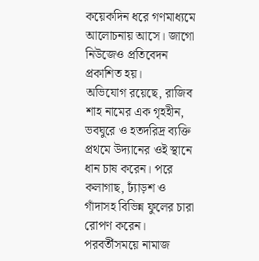কয়েকদিন ধরে গণমাধ্যমে আলোচনায় আসে। জাগো নিউজেও প্রতিবেদন প্রকাশিত হয়।
অভিযোগ রয়েছে, রাজিব শাহ নামের এক গৃহহীন, ভবঘুরে ও হতদরিদ্র ব্যক্তি প্রথমে উদ্যানের ওই স্থানে ধান চাষ করেন। পরে কলাগাছ, ঢ্যাঁড়শ ও গাঁদাসহ বিভিন্ন ফুলের চারা রোপণ করেন। পরবর্তীসময়ে নামাজ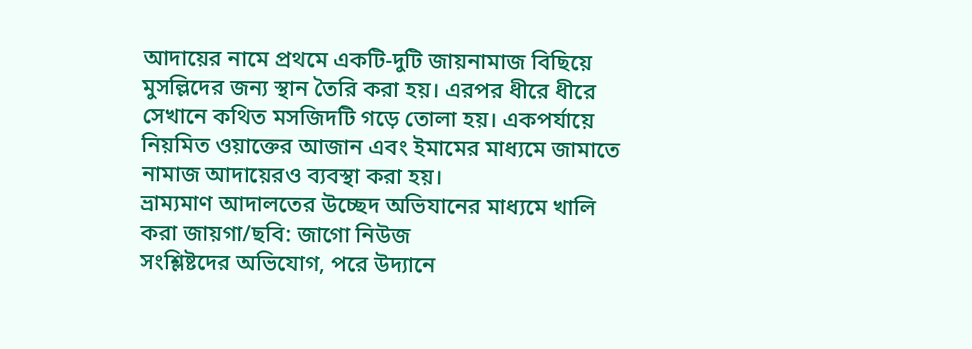আদায়ের নামে প্রথমে একটি-দুটি জায়নামাজ বিছিয়ে মুসল্লিদের জন্য স্থান তৈরি করা হয়। এরপর ধীরে ধীরে সেখানে কথিত মসজিদটি গড়ে তোলা হয়। একপর্যায়ে নিয়মিত ওয়াক্তের আজান এবং ইমামের মাধ্যমে জামাতে নামাজ আদায়েরও ব্যবস্থা করা হয়।
ভ্রাম্যমাণ আদালতের উচ্ছেদ অভিযানের মাধ্যমে খালি করা জায়গা/ছবি: জাগো নিউজ
সংশ্লিষ্টদের অভিযোগ, পরে উদ্যানে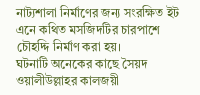নাট্যশালা নির্মাণের জন্য সংরক্ষিত ইট এনে কথিত মসজিদটির চারপাশে চৌহদ্দি নির্মাণ করা হয়।
ঘটনাটি অনেকের কাছে সৈয়দ ওয়ালীউল্লাহর কালজয়ী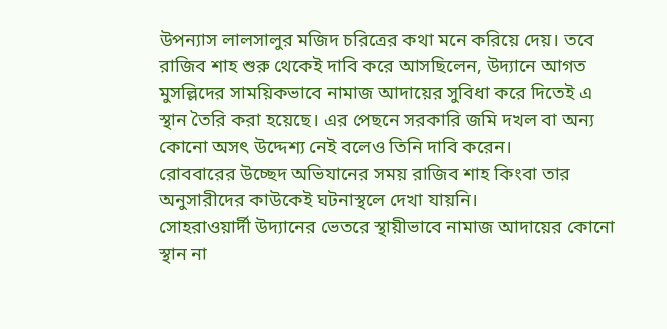উপন্যাস লালসালুর মজিদ চরিত্রের কথা মনে করিয়ে দেয়। তবে রাজিব শাহ শুরু থেকেই দাবি করে আসছিলেন, উদ্যানে আগত মুসল্লিদের সাময়িকভাবে নামাজ আদায়ের সুবিধা করে দিতেই এ স্থান তৈরি করা হয়েছে। এর পেছনে সরকারি জমি দখল বা অন্য কোনো অসৎ উদ্দেশ্য নেই বলেও তিনি দাবি করেন।
রোববারের উচ্ছেদ অভিযানের সময় রাজিব শাহ কিংবা তার অনুসারীদের কাউকেই ঘটনাস্থলে দেখা যায়নি।
সোহরাওয়ার্দী উদ্যানের ভেতরে স্থায়ীভাবে নামাজ আদায়ের কোনো স্থান না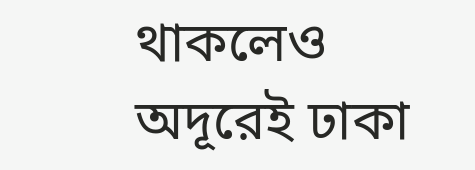থাকলেও অদূরেই ঢাকা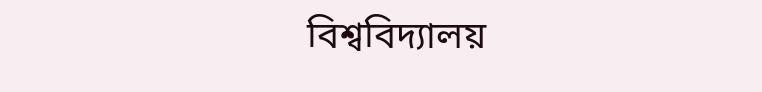বিশ্ববিদ্যালয়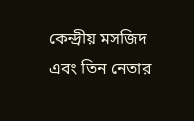কেন্দ্রীয় মসজিদ এবং তিন নেতার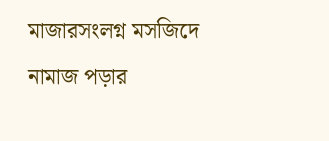মাজারসংলগ্ন মসজিদে নামাজ পড়ার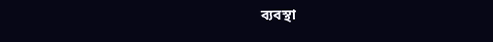ব্যবস্থা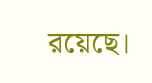রয়েছে।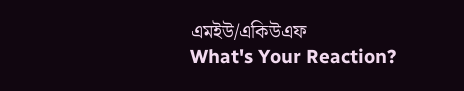এমইউ/একিউএফ
What's Your Reaction?